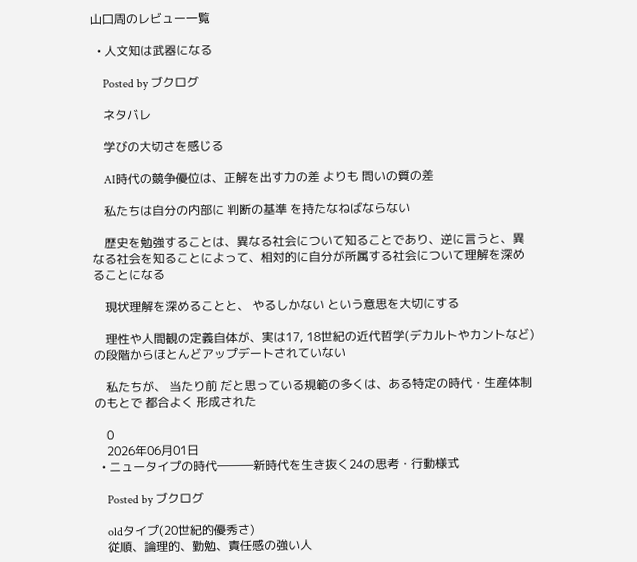山口周のレビュー一覧

  • 人文知は武器になる

    Posted by ブクログ

    ネタバレ

    学びの大切さを感じる

    AI時代の競争優位は、正解を出す力の差 よりも 問いの質の差

    私たちは自分の内部に 判断の基準 を持たなねばならない

    歴史を勉強することは、異なる社会について知ることであり、逆に言うと、異なる社会を知ることによって、相対的に自分が所属する社会について理解を深めることになる

    現状理解を深めることと、 やるしかない という意思を大切にする

    理性や人間観の定義自体が、実は17, 18世紀の近代哲学(デカルトやカントなど)の段階からほとんどアップデートされていない

    私たちが、 当たり前 だと思っている規範の多くは、ある特定の時代・生産体制のもとで 都合よく 形成された

    0
    2026年06月01日
  • ニュータイプの時代―――新時代を生き抜く24の思考・行動様式

    Posted by ブクログ

    oldタイプ(20世紀的優秀さ)
    従順、論理的、勤勉、責任感の強い人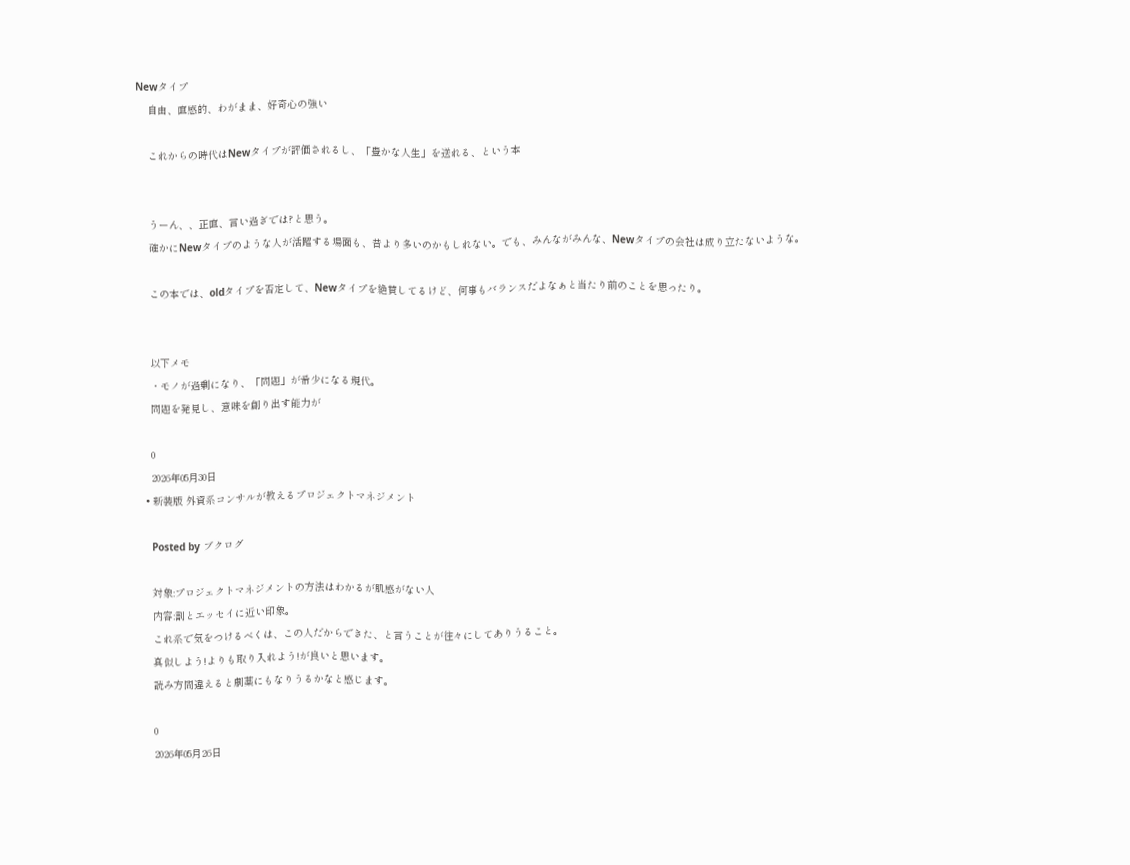Newタイプ
    自由、直感的、わがまま、好奇心の強い

    これからの時代はNewタイプが評価されるし、「豊かな人生」を送れる、という本


    うーん、、正直、言い過ぎでは?と思う。
    確かにNewタイプのような人が活躍する場面も、昔より多いのかもしれない。でも、みんながみんな、Newタイプの会社は成り立たないような。

    この本では、oldタイプを否定して、Newタイプを絶賛してるけど、何事もバランスだよなぁと当たり前のことを思ったり。


    以下メモ
    ・モノが過剰になり、「問題」が希少になる現代。
    問題を発見し、意味を創り出す能力が

    0
    2026年05月30日
  • 新装版 外資系コンサルが教えるプロジェクトマネジメント

    Posted by ブクログ

    対象:プロジェクトマネジメントの方法はわかるが肌感がない人
    内容:割とエッセイに近い印象。
    これ系で気をつけるべくは、この人だからできた、と言うことが往々にしてありうること。
    真似しよう!よりも取り入れよう!が良いと思います。
    読み方間違えると劇薬にもなりうるかなと感じます。

    0
    2026年05月26日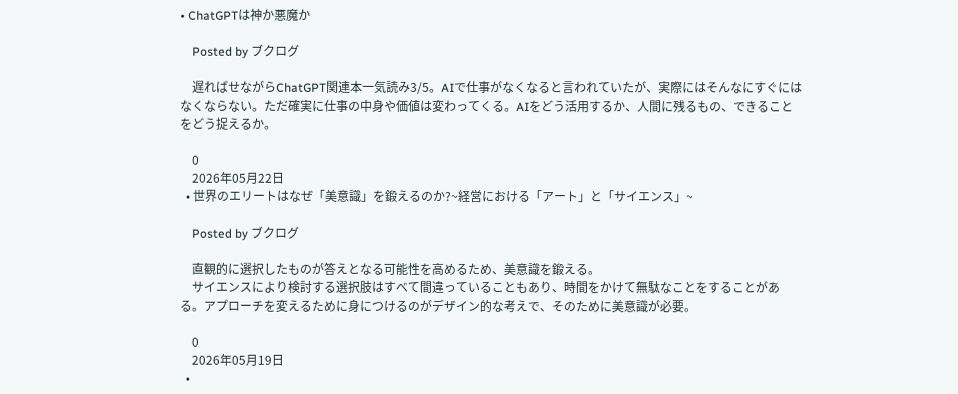• ChatGPTは神か悪魔か

    Posted by ブクログ

    遅ればせながらChatGPT関連本一気読み3/5。AIで仕事がなくなると言われていたが、実際にはそんなにすぐにはなくならない。ただ確実に仕事の中身や価値は変わってくる。AIをどう活用するか、人間に残るもの、できることをどう捉えるか。

    0
    2026年05月22日
  • 世界のエリートはなぜ「美意識」を鍛えるのか?~経営における「アート」と「サイエンス」~

    Posted by ブクログ

    直観的に選択したものが答えとなる可能性を高めるため、美意識を鍛える。
    サイエンスにより検討する選択肢はすべて間違っていることもあり、時間をかけて無駄なことをすることがある。アプローチを変えるために身につけるのがデザイン的な考えで、そのために美意識が必要。

    0
    2026年05月19日
  •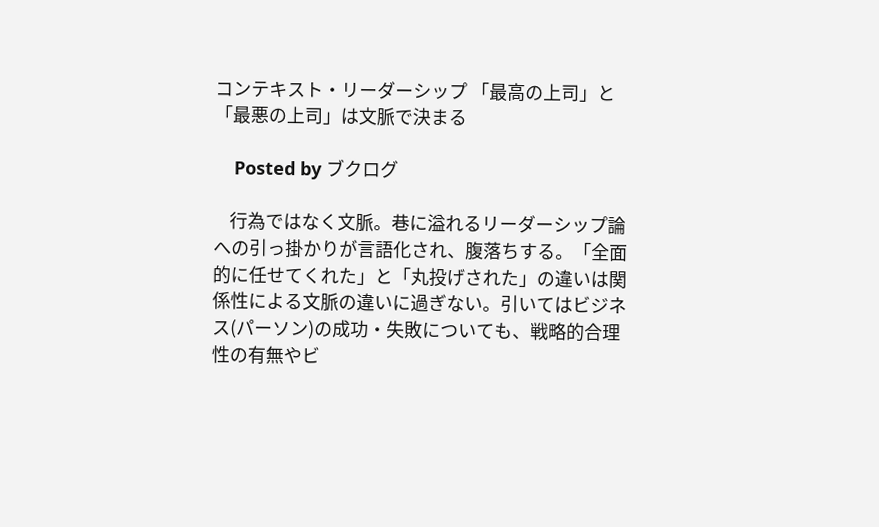コンテキスト・リーダーシップ 「最高の上司」と「最悪の上司」は文脈で決まる

    Posted by ブクログ

    行為ではなく文脈。巷に溢れるリーダーシップ論への引っ掛かりが言語化され、腹落ちする。「全面的に任せてくれた」と「丸投げされた」の違いは関係性による文脈の違いに過ぎない。引いてはビジネス(パーソン)の成功・失敗についても、戦略的合理性の有無やビ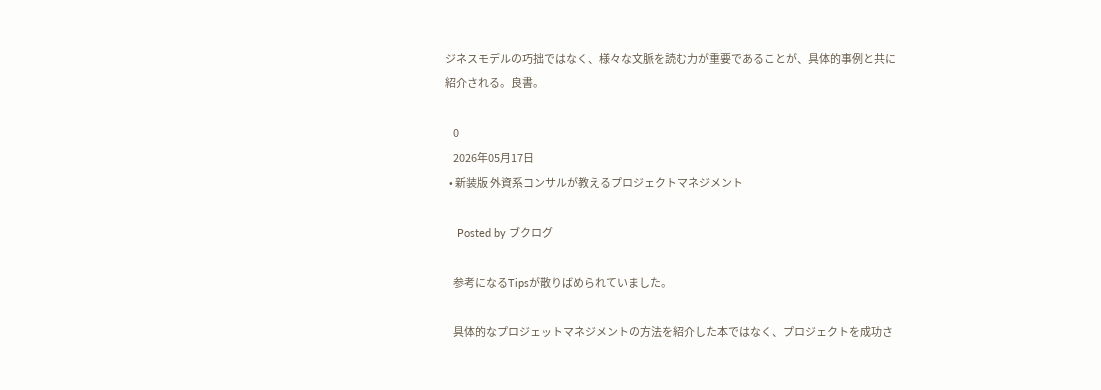ジネスモデルの巧拙ではなく、様々な文脈を読む力が重要であることが、具体的事例と共に紹介される。良書。

    0
    2026年05月17日
  • 新装版 外資系コンサルが教えるプロジェクトマネジメント

    Posted by ブクログ

    参考になるTipsが散りばめられていました。

    具体的なプロジェットマネジメントの方法を紹介した本ではなく、プロジェクトを成功さ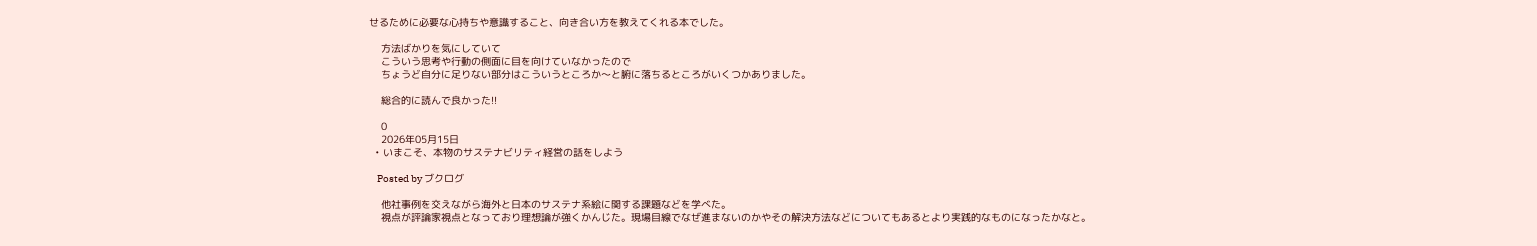せるために必要な心持ちや意識すること、向き合い方を教えてくれる本でした。

    方法ばかりを気にしていて
    こういう思考や行動の側面に目を向けていなかったので
    ちょうど自分に足りない部分はこういうところか〜と腑に落ちるところがいくつかありました。

    総合的に読んで良かった!!

    0
    2026年05月15日
  • いまこそ、本物のサステナビリティ経営の話をしよう

    Posted by ブクログ

    他社事例を交えながら海外と日本のサステナ系絵に関する課題などを学べた。
    視点が評論家視点となっており理想論が強くかんじた。現場目線でなぜ進まないのかやその解決方法などについてもあるとより実践的なものになったかなと。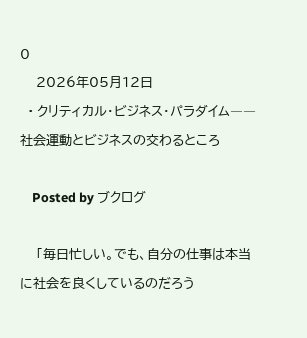0
    2026年05月12日
  • クリティカル・ビジネス・パラダイム――社会運動とビジネスの交わるところ

    Posted by ブクログ

    「毎日忙しい。でも、自分の仕事は本当に社会を良くしているのだろう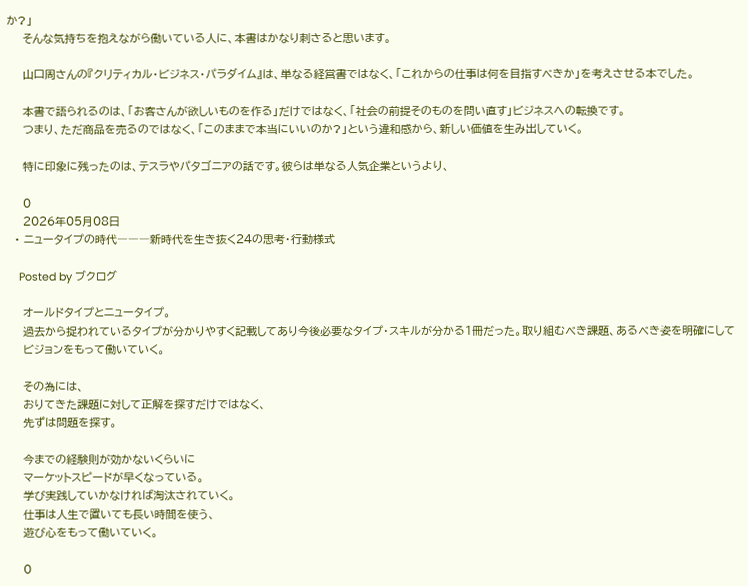か?」
    そんな気持ちを抱えながら働いている人に、本書はかなり刺さると思います。

    山口周さんの『クリティカル・ビジネス・パラダイム』は、単なる経営書ではなく、「これからの仕事は何を目指すべきか」を考えさせる本でした。

    本書で語られるのは、「お客さんが欲しいものを作る」だけではなく、「社会の前提そのものを問い直す」ビジネスへの転換です。
    つまり、ただ商品を売るのではなく、「このままで本当にいいのか?」という違和感から、新しい価値を生み出していく。

    特に印象に残ったのは、テスラやパタゴニアの話です。彼らは単なる人気企業というより、

    0
    2026年05月08日
  • ニュータイプの時代―――新時代を生き抜く24の思考・行動様式

    Posted by ブクログ

    オールドタイプとニュータイプ。
    過去から捉われているタイプが分かりやすく記載してあり今後必要なタイプ・スキルが分かる1冊だった。取り組むべき課題、あるべき姿を明確にして
    ビジョンをもって働いていく。

    その為には、
    おりてきた課題に対して正解を探すだけではなく、
    先ずは問題を探す。

    今までの経験則が効かないくらいに
    マーケットスピードが早くなっている。
    学び実践していかなければ淘汰されていく。
    仕事は人生で置いても長い時間を使う、
    遊び心をもって働いていく。

    0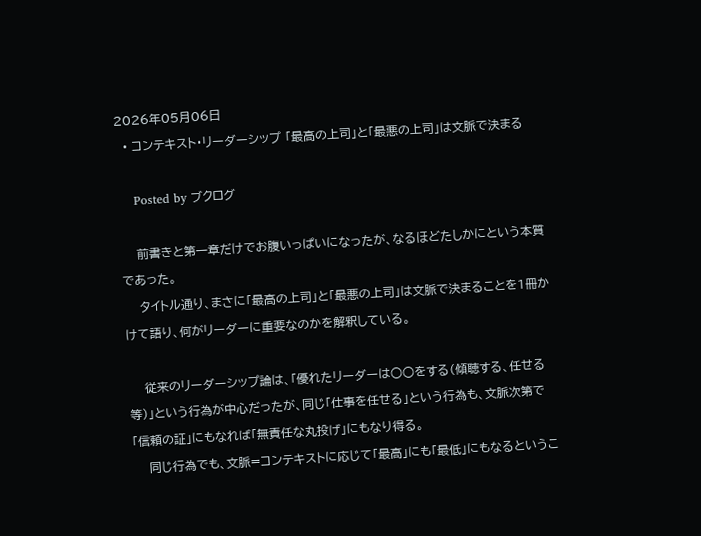2026年05月06日
  • コンテキスト・リーダーシップ 「最高の上司」と「最悪の上司」は文脈で決まる

    Posted by ブクログ

    前書きと第一章だけでお腹いっぱいになったが、なるほどたしかにという本質であった。
    タイトル通り、まさに「最高の上司」と「最悪の上司」は文脈で決まることを1冊かけて語り、何がリーダーに重要なのかを解釈している。

    従来のリーダーシップ論は、「優れたリーダーは○○をする(傾聴する、任せる等)」という行為が中心だったが、同じ「仕事を任せる」という行為も、文脈次第で「信頼の証」にもなれば「無責任な丸投げ」にもなり得る。
    同じ行為でも、文脈=コンテキストに応じて「最高」にも「最低」にもなるというこ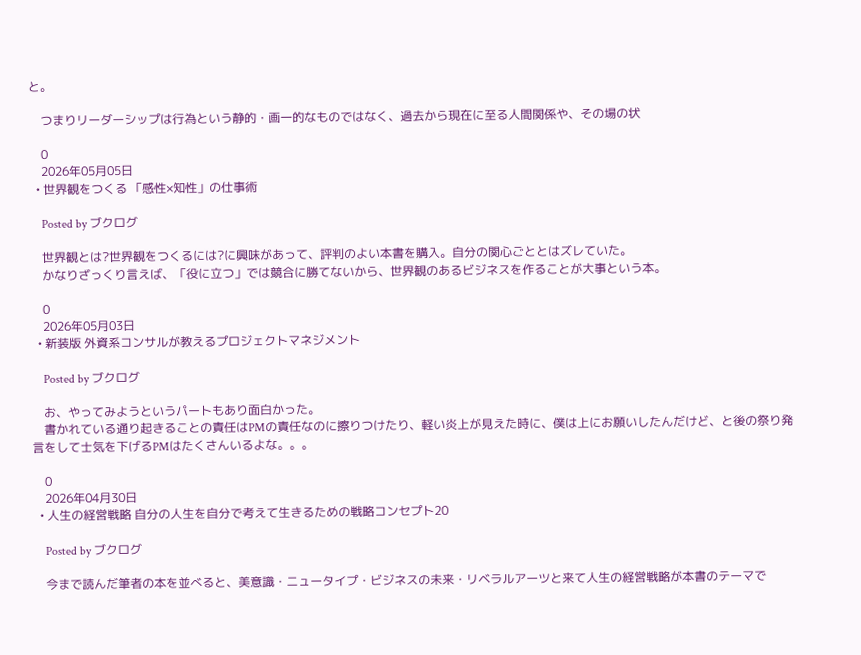と。

    つまりリーダーシップは行為という静的・画一的なものではなく、過去から現在に至る人間関係や、その場の状

    0
    2026年05月05日
  • 世界観をつくる 「感性×知性」の仕事術

    Posted by ブクログ

    世界観とは?世界観をつくるには?に興味があって、評判のよい本書を購入。自分の関心ごととはズレていた。
    かなりざっくり言えば、「役に立つ」では競合に勝てないから、世界観のあるビジネスを作ることが大事という本。

    0
    2026年05月03日
  • 新装版 外資系コンサルが教えるプロジェクトマネジメント

    Posted by ブクログ

    お、やってみようというパートもあり面白かった。
    書かれている通り起きることの責任はPMの責任なのに擦りつけたり、軽い炎上が見えた時に、僕は上にお願いしたんだけど、と後の祭り発言をして士気を下げるPMはたくさんいるよな。。。

    0
    2026年04月30日
  • 人生の経営戦略 自分の人生を自分で考えて生きるための戦略コンセプト20

    Posted by ブクログ

    今まで読んだ筆者の本を並べると、美意識・ニュータイプ・ビジネスの未来・リベラルアーツと来て人生の経営戦略が本書のテーマで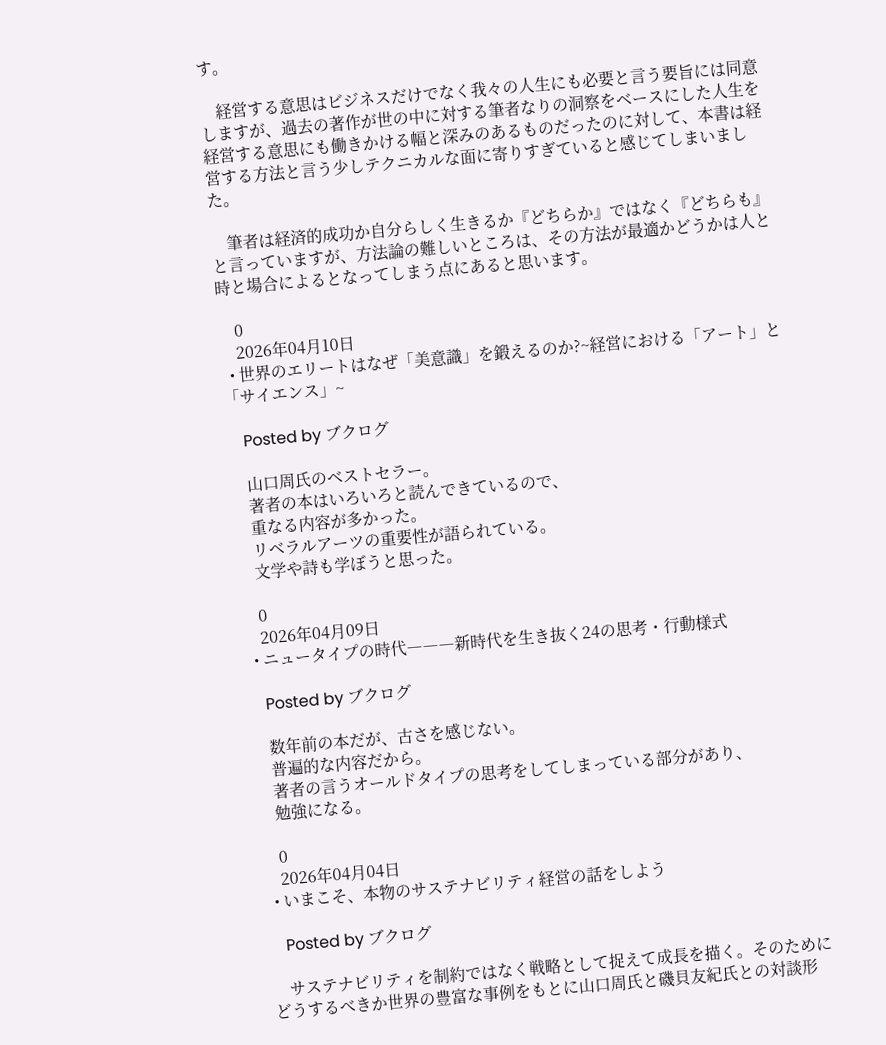す。

    経営する意思はビジネスだけでなく我々の人生にも必要と言う要旨には同意しますが、過去の著作が世の中に対する筆者なりの洞察をベースにした人生を経営する意思にも働きかける幅と深みのあるものだったのに対して、本書は経営する方法と言う少しテクニカルな面に寄りすぎていると感じてしまいました。

    筆者は経済的成功か自分らしく生きるか『どちらか』ではなく『どちらも』と言っていますが、方法論の難しいところは、その方法が最適かどうかは人と時と場合によるとなってしまう点にあると思います。

    0
    2026年04月10日
  • 世界のエリートはなぜ「美意識」を鍛えるのか?~経営における「アート」と「サイエンス」~

    Posted by ブクログ

    山口周氏のベストセラー。
    著者の本はいろいろと読んできているので、
    重なる内容が多かった。
    リベラルアーツの重要性が語られている。
    文学や詩も学ぼうと思った。

    0
    2026年04月09日
  • ニュータイプの時代―――新時代を生き抜く24の思考・行動様式

    Posted by ブクログ

    数年前の本だが、古さを感じない。
    普遍的な内容だから。
    著者の言うオールドタイプの思考をしてしまっている部分があり、
    勉強になる。

    0
    2026年04月04日
  • いまこそ、本物のサステナビリティ経営の話をしよう

    Posted by ブクログ

    サステナビリティを制約ではなく戦略として捉えて成長を描く。そのためにどうするべきか世界の豊富な事例をもとに山口周氏と磯貝友紀氏との対談形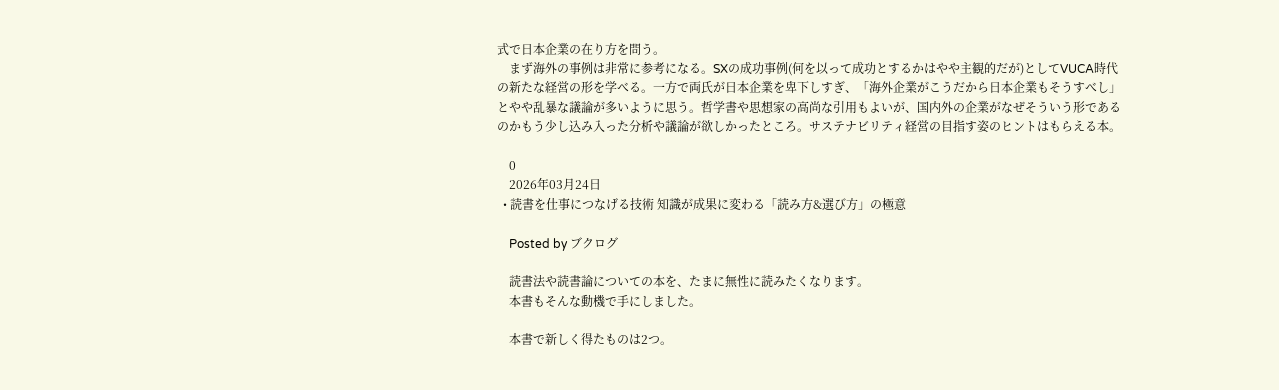式で日本企業の在り方を問う。
    まず海外の事例は非常に参考になる。SXの成功事例(何を以って成功とするかはやや主観的だが)としてVUCA時代の新たな経営の形を学べる。一方で両氏が日本企業を卑下しすぎ、「海外企業がこうだから日本企業もそうすべし」とやや乱暴な議論が多いように思う。哲学書や思想家の高尚な引用もよいが、国内外の企業がなぜそういう形であるのかもう少し込み入った分析や議論が欲しかったところ。サステナビリティ経営の目指す姿のヒントはもらえる本。

    0
    2026年03月24日
  • 読書を仕事につなげる技術 知識が成果に変わる「読み方&選び方」の極意

    Posted by ブクログ

    読書法や読書論についての本を、たまに無性に読みたくなります。
    本書もそんな動機で手にしました。

    本書で新しく得たものは2つ。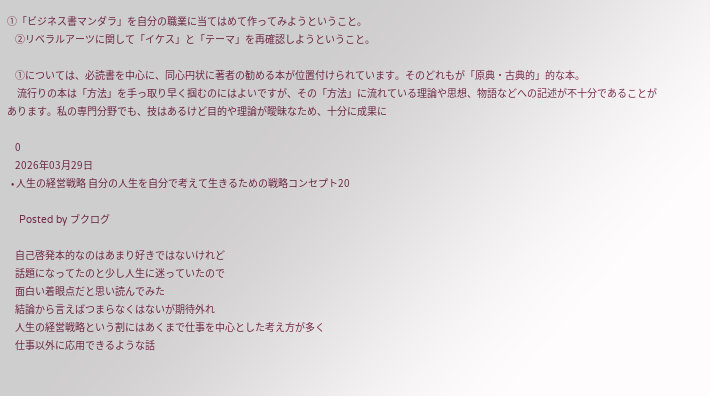①「ビジネス書マンダラ」を自分の職業に当てはめて作ってみようということ。
    ②リベラルアーツに関して「イケス」と「テーマ」を再確認しようということ。

    ①については、必読書を中心に、同心円状に著者の勧める本が位置付けられています。そのどれもが「原典・古典的」的な本。
     流行りの本は「方法」を手っ取り早く掴むのにはよいですが、その「方法」に流れている理論や思想、物語などへの記述が不十分であることがあります。私の専門分野でも、技はあるけど目的や理論が曖昧なため、十分に成果に

    0
    2026年03月29日
  • 人生の経営戦略 自分の人生を自分で考えて生きるための戦略コンセプト20

    Posted by ブクログ

    自己啓発本的なのはあまり好きではないけれど
    話題になってたのと少し人生に迷っていたので
    面白い着眼点だと思い読んでみた
    結論から言えばつまらなくはないが期待外れ
    人生の経営戦略という割にはあくまで仕事を中心とした考え方が多く
    仕事以外に応用できるような話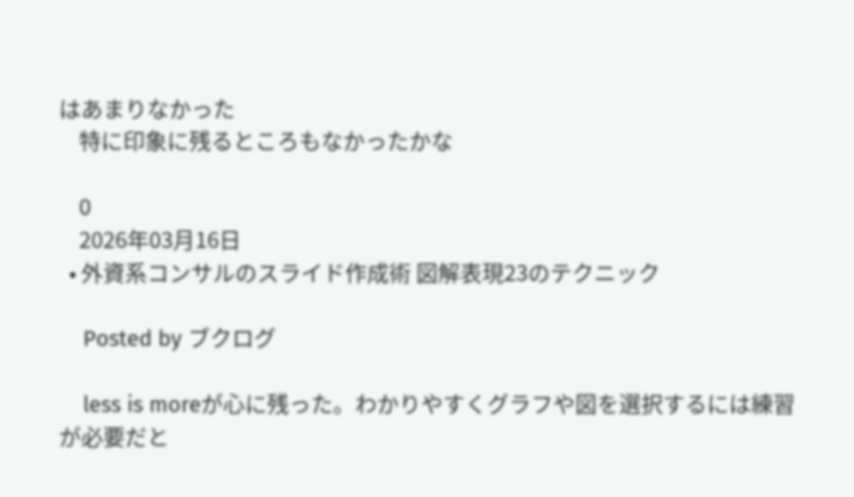はあまりなかった
    特に印象に残るところもなかったかな

    0
    2026年03月16日
  • 外資系コンサルのスライド作成術 図解表現23のテクニック

    Posted by ブクログ

    less is moreが心に残った。わかりやすくグラフや図を選択するには練習が必要だと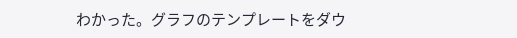わかった。グラフのテンプレートをダウ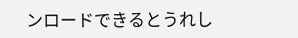ンロードできるとうれし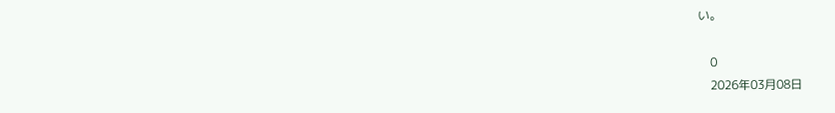い。

    0
    2026年03月08日